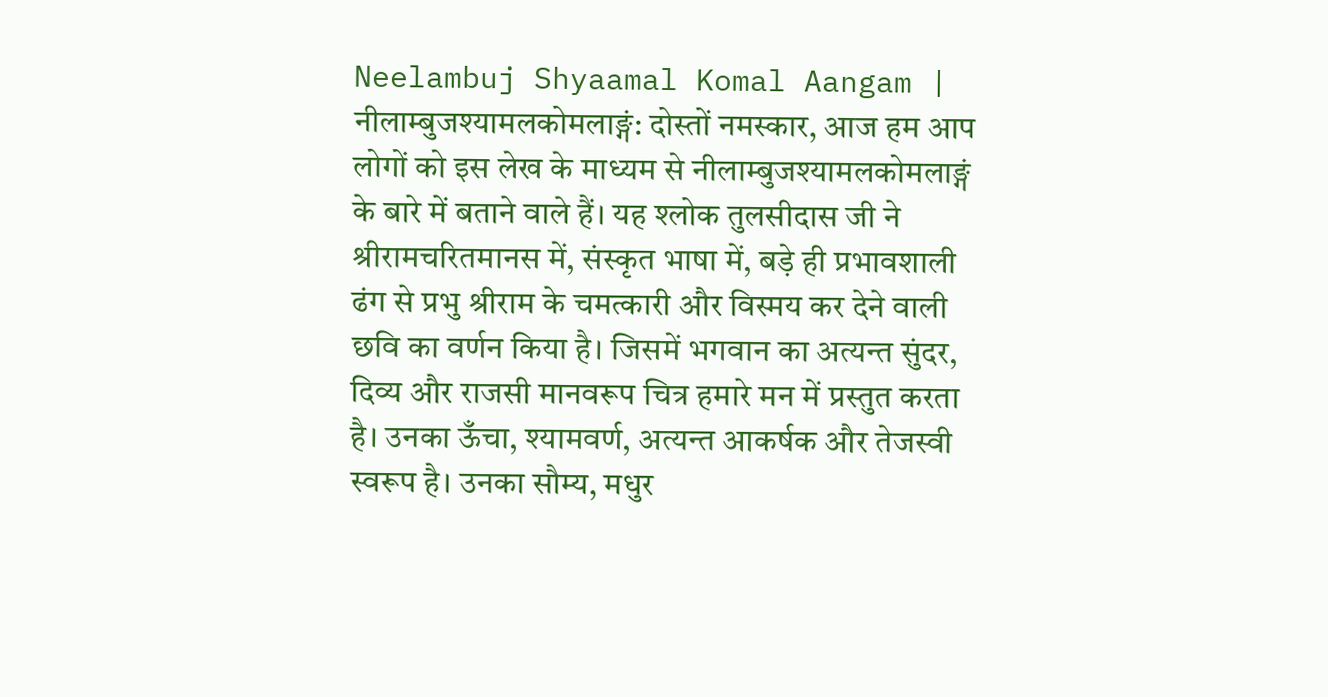Neelambuj Shyaamal Komal Aangam | नीलाम्बुजश्यामलकोमलाङ्गं: दोस्तों नमस्कार, आज हम आप लोगों को इस लेख के माध्यम से नीलाम्बुजश्यामलकोमलाङ्गं के बारे में बताने वाले हैं। यह श्लोक तुलसीदास जी ने श्रीरामचरितमानस में, संस्कृत भाषा में, बड़े ही प्रभावशाली ढंग से प्रभु श्रीराम के चमत्कारी और विस्मय कर देने वाली छवि का वर्णन किया है। जिसमें भगवान का अत्यन्त सुंदर, दिव्य और राजसी मानवरूप चित्र हमारे मन में प्रस्तुत करता है। उनका ऊँचा, श्यामवर्ण, अत्यन्त आकर्षक और तेजस्वी स्वरूप है। उनका सौम्य, मधुर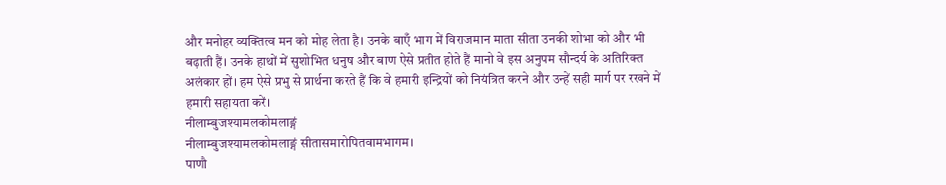और मनोहर व्यक्तित्व मन को मोह लेता है। उनके बाएँ भाग में विराजमान माता सीता उनकी शोभा को और भी बढ़ाती हैं। उनके हाथों में सुशोभित धनुष और बाण ऐसे प्रतीत होते हैं मानो वे इस अनुपम सौन्दर्य के अतिरिक्त अलंकार हों। हम ऐसे प्रभु से प्रार्थना करते हैं कि वे हमारी इन्द्रियों को नियंत्रित करने और उन्हें सही मार्ग पर रखने में हमारी सहायता करें।
नीलाम्बुजश्यामलकोमलाङ्गं
नीलाम्बुजश्यामलकोमलाङ्गं सीतासमारोपितवामभागम।
पाणौ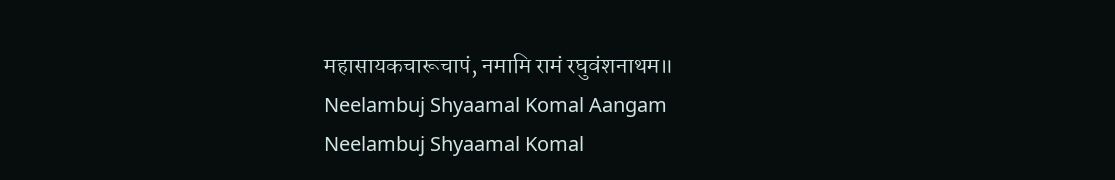महासायकचारूचापं, नमामि रामं रघुवंशनाथम॥
Neelambuj Shyaamal Komal Aangam
Neelambuj Shyaamal Komal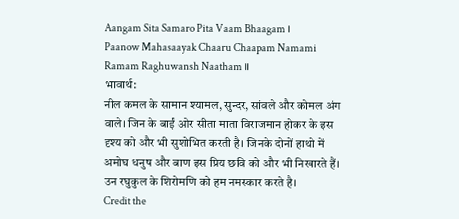Aangam Sita Samaro Pita Vaam Bhaagam ।
Paanow Mahasaayak Chaaru Chaapam Namami Ramam Raghuwansh Naatham ॥
भावार्थ:
नील कमल के सामान श्यामल, सुन्दर, सांवले और कोमल अंग वाले। जिन के बाईं ओर सीता माता विराजमान होकर के इस दृश्य को और भी सुशोभित करती है। जिनके दोनों हाथो में अमोघ धनुष और बाण इस प्रिय छवि को और भी निखारते हैं। उन रघुकुल के शिरोमणि को हम नमस्कार करते है।
Credit the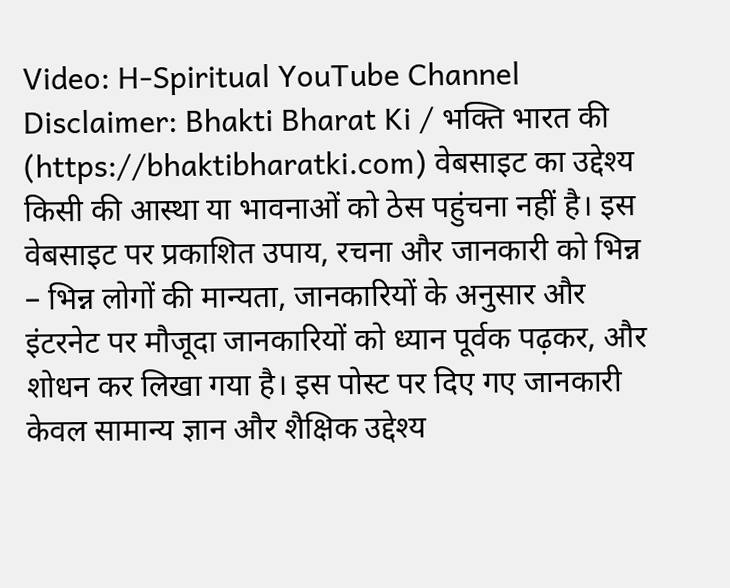Video: H-Spiritual YouTube Channel
Disclaimer: Bhakti Bharat Ki / भक्ति भारत की (https://bhaktibharatki.com) वेबसाइट का उद्देश्य किसी की आस्था या भावनाओं को ठेस पहुंचना नहीं है। इस वेबसाइट पर प्रकाशित उपाय, रचना और जानकारी को भिन्न – भिन्न लोगों की मान्यता, जानकारियों के अनुसार और इंटरनेट पर मौजूदा जानकारियों को ध्यान पूर्वक पढ़कर, और शोधन कर लिखा गया है। इस पोस्ट पर दिए गए जानकारी केवल सामान्य ज्ञान और शैक्षिक उद्देश्य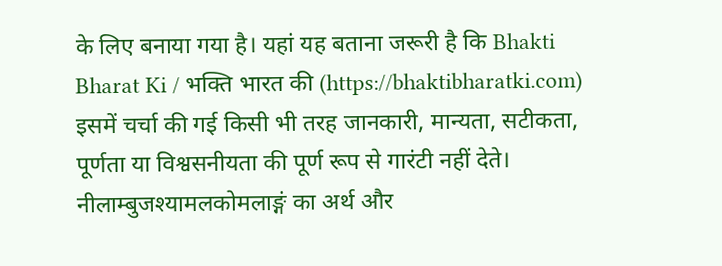के लिए बनाया गया है। यहां यह बताना जरूरी है कि Bhakti Bharat Ki / भक्ति भारत की (https://bhaktibharatki.com) इसमें चर्चा की गई किसी भी तरह जानकारी, मान्यता, सटीकता, पूर्णता या विश्वसनीयता की पूर्ण रूप से गारंटी नहीं देते। नीलाम्बुजश्यामलकोमलाङ्गं का अर्थ और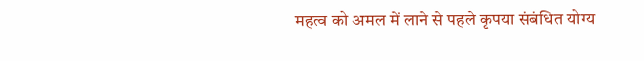महत्व को अमल में लाने से पहले कृपया संबंधित योग्य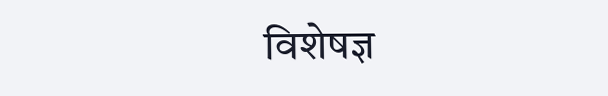विशेषज्ञ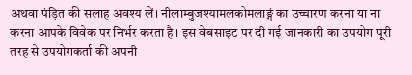अथवा पंड़ित की सलाह अवश्य लें। नीलाम्बुजश्यामलकोमलाङ्गं का उच्चारण करना या ना करना आपके विवेक पर निर्भर करता है। इस वेबसाइट पर दी गई जानकारी का उपयोग पूरी तरह से उपयोगकर्ता की अपनी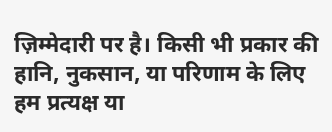ज़िम्मेदारी पर है। किसी भी प्रकार की हानि, नुकसान, या परिणाम के लिए हम प्रत्यक्ष या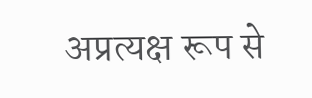अप्रत्यक्ष रूप से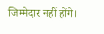जिम्मेदार नहीं होंगे।